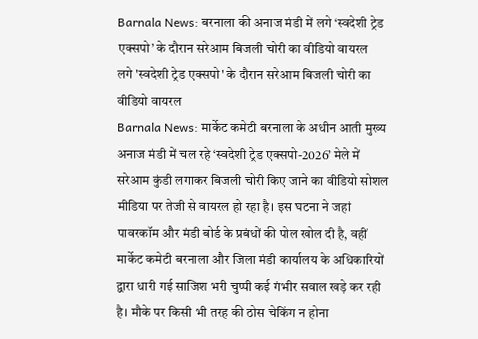Barnala News: बरनाला की अनाज मंडी में लगे ‘स्वदेशी ट्रेड एक्सपो’ के दौरान सरेआम बिजली चोरी का वीडियो वायरल
लगे 'स्वदेशी ट्रेड एक्सपो' के दौरान सरेआम बिजली चोरी का वीडियो वायरल
Barnala News: मार्केट कमेटी बरनाला के अधीन आती मुख्य अनाज मंडी में चल रहे ‘स्वदेशी ट्रेड एक्सपो-2026’ मेले में सरेआम कुंडी लगाकर बिजली चोरी किए जाने का वीडियो सोशल मीडिया पर तेजी से वायरल हो रहा है। इस घटना ने जहां पावरकॉम और मंडी बोर्ड के प्रबंधों की पोल खोल दी है, वहीं मार्केट कमेटी बरनाला और जिला मंडी कार्यालय के अधिकारियों द्वारा धारी गई साजिश भरी चुप्पी कई गंभीर सवाल खड़े कर रही है। मौके पर किसी भी तरह की ठोस चेकिंग न होना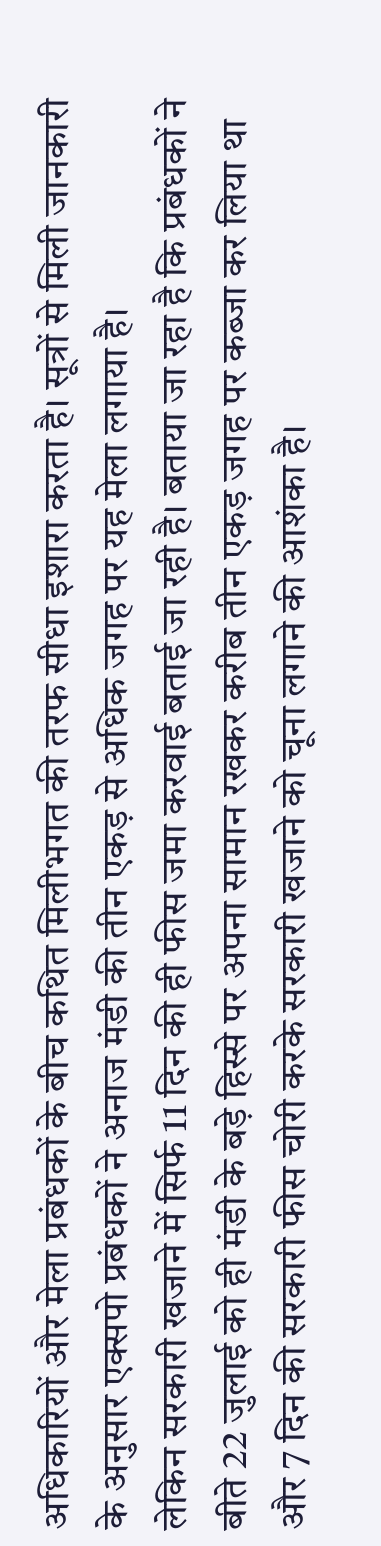अधिकारियों और मेला प्रबंधकों के बीच कथित मिलीभगत की तरफ सीधा इशारा करता है। सूत्रों से मिली जानकारी के अनुसार एक्सपो प्रबंधकों ने अनाज मंडी की तीन एकड़ से अधिक जगह पर यह मेला लगाया है।
लेकिन सरकारी खजाने में सिर्फ 11 दिन की ही फीस जमा करवाई बताई जा रही है। बताया जा रहा है कि प्रबंधकों ने बीते 22 जुलाई को ही मंडी के बड़े हिस्से पर अपना सामान रखकर करीब तीन एकड़ जगह पर कब्जा कर लिया था और 7 दिन की सरकारी फीस चोरी करके सरकारी खजाने को चूना लगाने की आशंका है।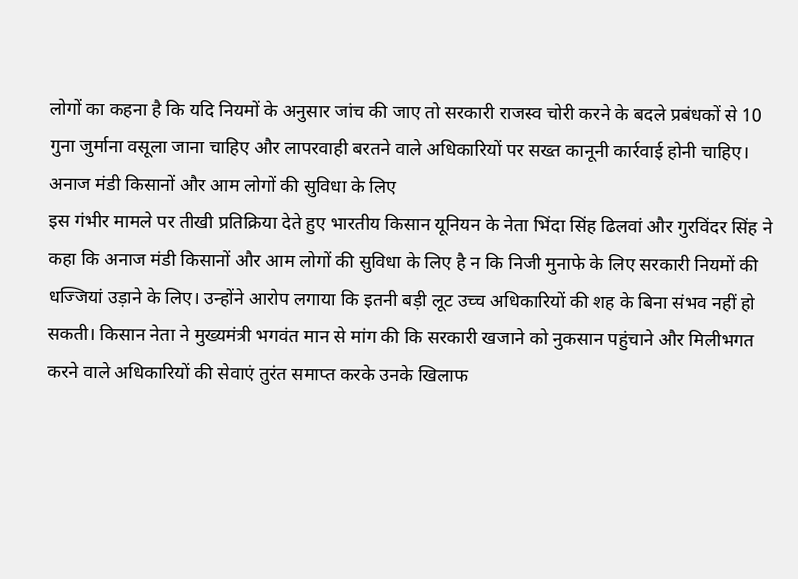लोगों का कहना है कि यदि नियमों के अनुसार जांच की जाए तो सरकारी राजस्व चोरी करने के बदले प्रबंधकों से 10 गुना जुर्माना वसूला जाना चाहिए और लापरवाही बरतने वाले अधिकारियों पर सख्त कानूनी कार्रवाई होनी चाहिए।
अनाज मंडी किसानों और आम लोगों की सुविधा के लिए
इस गंभीर मामले पर तीखी प्रतिक्रिया देते हुए भारतीय किसान यूनियन के नेता भिंदा सिंह ढिलवां और गुरविंदर सिंह ने कहा कि अनाज मंडी किसानों और आम लोगों की सुविधा के लिए है न कि निजी मुनाफे के लिए सरकारी नियमों की धज्जियां उड़ाने के लिए। उन्होंने आरोप लगाया कि इतनी बड़ी लूट उच्च अधिकारियों की शह के बिना संभव नहीं हो सकती। किसान नेता ने मुख्यमंत्री भगवंत मान से मांग की कि सरकारी खजाने को नुकसान पहुंचाने और मिलीभगत करने वाले अधिकारियों की सेवाएं तुरंत समाप्त करके उनके खिलाफ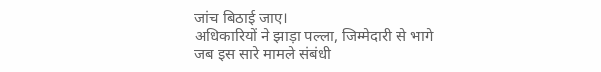जांच बिठाई जाए।
अधिकारियों ने झाड़ा पल्ला, जिम्मेदारी से भागे
जब इस सारे मामले संबंधी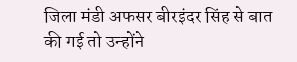जिला मंडी अफसर बीरइंदर सिंह से बात की गई तो उन्होंने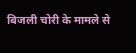बिजली चोरी के मामले से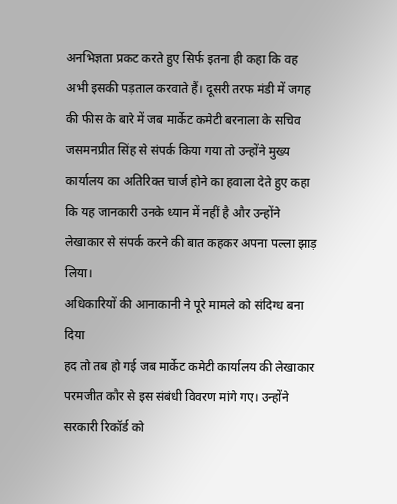अनभिज्ञता प्रकट करते हुए सिर्फ इतना ही कहा कि वह अभी इसकी पड़ताल करवाते हैं। दूसरी तरफ मंडी में जगह की फीस के बारे में जब मार्केट कमेटी बरनाला के सचिव जसमनप्रीत सिंह से संपर्क किया गया तो उन्होंने मुख्य कार्यालय का अतिरिक्त चार्ज होने का हवाला देते हुए कहा कि यह जानकारी उनके ध्यान में नहीं है और उन्होंने लेखाकार से संपर्क करने की बात कहकर अपना पल्ला झाड़ लिया।
अधिकारियों की आनाकानी ने पूरे मामले को संदिग्ध बना दिया
हद तो तब हो गई जब मार्केट कमेटी कार्यालय की लेखाकार परमजीत कौर से इस संबंधी विवरण मांगे गए। उन्होंने सरकारी रिकॉर्ड को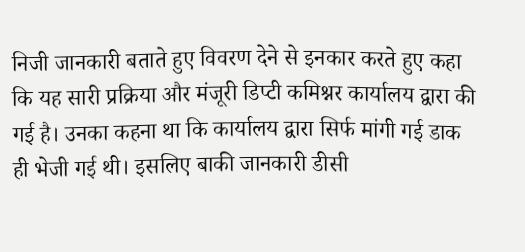निजी जानकारी बताते हुए विवरण देने से इनकार करते हुए कहा कि यह सारी प्रक्रिया और मंजूरी डिप्टी कमिश्नर कार्यालय द्वारा की गई है। उनका कहना था कि कार्यालय द्वारा सिर्फ मांगी गई डाक ही भेजी गई थी। इसलिए बाकी जानकारी डीसी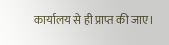कार्यालय से ही प्राप्त की जाए।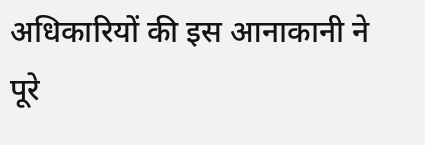अधिकारियों की इस आनाकानी ने पूरे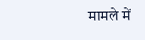मामले में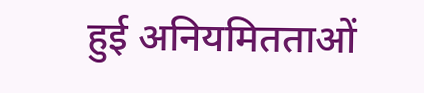हुई अनियमितताओं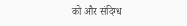को और संदिग्ध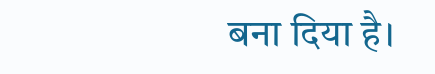बना दिया है।